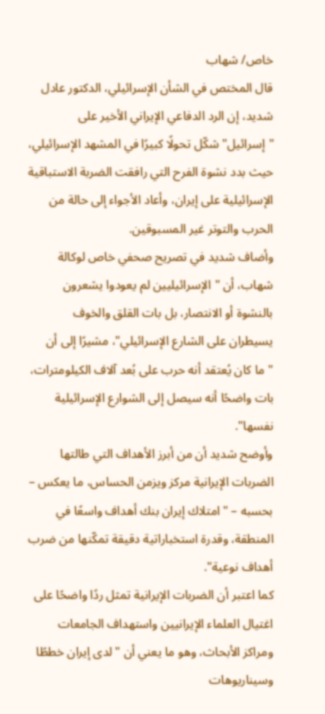خاص/ شهاب
قال المختص في الشأن الإسرائيلي، الدكتور عادل شديد، إن الرد الدفاعي الإيراني الأخير على "إسرائيل" شكّل تحولًا كبيرًا في المشهد الإسرائيلي، حيث بدد نشوة الفرح التي رافقت الضربة الاستباقية الإسرائيلية على إيران، وأعاد الأجواء إلى حالة من الحرب والتوتر غير المسبوقين.
وأضاف شديد في تصريح صحفي خاص لوكالة شهاب، أن "الإسرائيليين لم يعودوا يشعرون بالنشوة أو الانتصار، بل بات القلق والخوف يسيطران على الشارع الإسرائيلي"، مشيرًا إلى أن "ما كان يُعتقد أنه حرب على بُعد آلاف الكيلومترات، بات واضحًا أنه سيصل إلى الشوارع الإسرائيلية نفسها".
وأوضح شديد أن من أبرز الأهداف التي طالتها الضربات الإيرانية مركز ويزمن الحساس، ما يعكس – بحسبه – "امتلاك إيران بنك أهداف واسعًا في المنطقة، وقدرة استخباراتية دقيقة تمكّنها من ضرب أهداف نوعية".
كما اعتبر أن الضربات الإيرانية تمثل ردًا واضحًا على اغتيال العلماء الإيرانيين واستهداف الجامعات ومراكز الأبحاث، وهو ما يعني أن "لدى إيران خططًا وسيناريوهات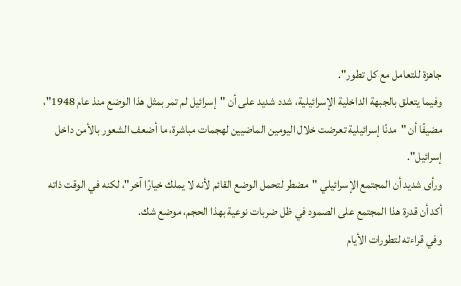جاهزة للتعامل مع كل تطور".
وفيما يتعلق بالجبهة الداخلية الإسرائيلية، شدد شديد على أن "إسرائيل لم تمر بمثل هذا الوضع منذ عام 1948"، مضيفًا أن "مدنًا إسرائيلية تعرضت خلال اليومين الماضيين لهجمات مباشرة، ما أضعف الشعور بالأمن داخل إسرائيل".
ورأى شديد أن المجتمع الإسرائيلي "مضطر لتحمل الوضع القائم لأنه لا يملك خيارًا آخر"، لكنه في الوقت ذاته أكد أن قدرة هذا المجتمع على الصمود في ظل ضربات نوعية بهذا الحجم، موضع شك.
وفي قراءته لتطورات الأيام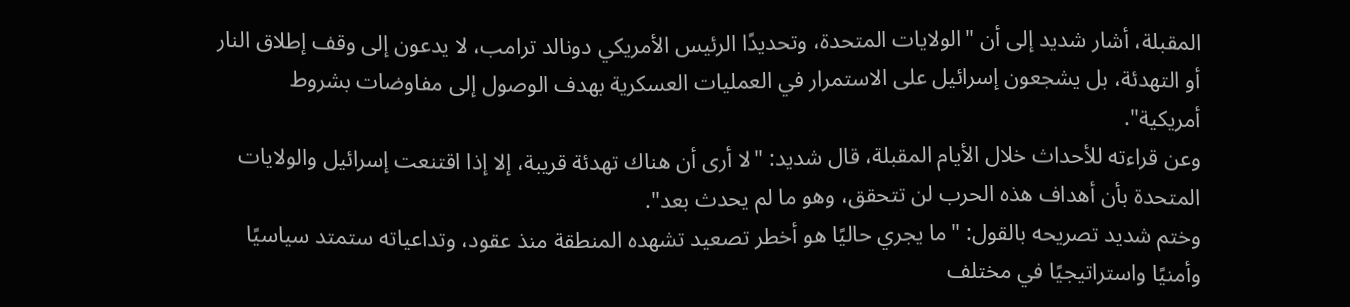المقبلة، أشار شديد إلى أن "الولايات المتحدة، وتحديدًا الرئيس الأمريكي دونالد ترامب، لا يدعون إلى وقف إطلاق النار أو التهدئة، بل يشجعون إسرائيل على الاستمرار في العمليات العسكرية بهدف الوصول إلى مفاوضات بشروط أمريكية".
وعن قراءته للأحداث خلال الأيام المقبلة، قال شديد: "لا أرى أن هناك تهدئة قريبة، إلا إذا اقتنعت إسرائيل والولايات المتحدة بأن أهداف هذه الحرب لن تتحقق، وهو ما لم يحدث بعد".
وختم شديد تصريحه بالقول: "ما يجري حاليًا هو أخطر تصعيد تشهده المنطقة منذ عقود، وتداعياته ستمتد سياسيًا وأمنيًا واستراتيجيًا في مختلف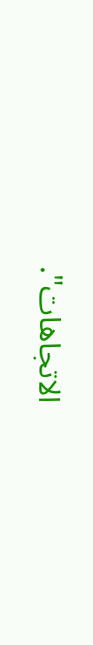الاتجاهات".